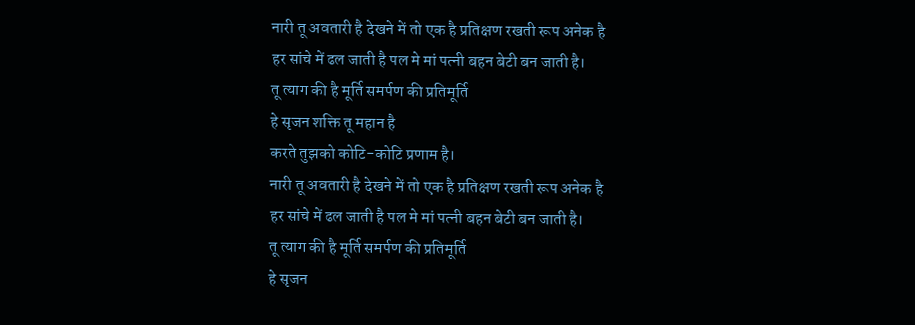नारी तू अवतारी है देखने में तो एक है प्रतिक्षण रखती रूप अनेक है
हर सांचे में ढल जाती है पल मे मां पत्नी बहन बेटी बन जाती है।
तू त्याग की है मूर्ति समर्पण की प्रतिमूर्ति
हे सृजन शक्ति तू महान है
करते तुझको कोटि-कोटि प्रणाम है।
नारी तू अवतारी है देखने में तो एक है प्रतिक्षण रखती रूप अनेक है
हर सांचे में ढल जाती है पल मे मां पत्नी बहन बेटी बन जाती है।
तू त्याग की है मूर्ति समर्पण की प्रतिमूर्ति
हे सृजन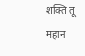शक्ति तू महान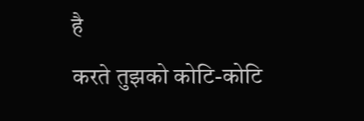है
करते तुझको कोटि-कोटि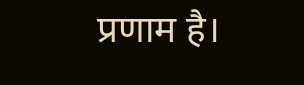प्रणाम है।